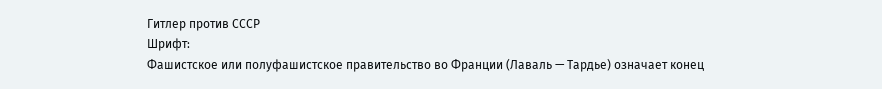Гитлер против СССР
Шрифт:
Фашистское или полуфашистское правительство во Франции (Лаваль — Тардье) означает конец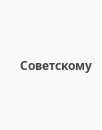Советскому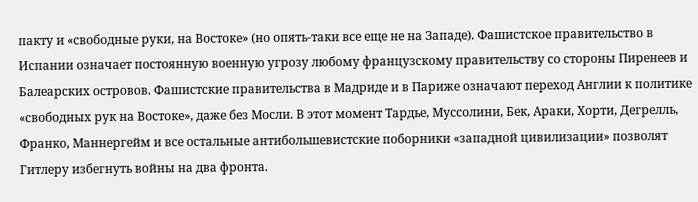пакту и «свободные руки, на Востоке» (но опять-таки все еще не на Западе). Фашистское правительство в Испании означает постоянную военную угрозу любому французскому правительству со стороны Пиренеев и Балеарских островов. Фашистские правительства в Мадриде и в Париже означают переход Англии к политике «свободных рук на Востоке», даже без Мосли. В этот момент Тардье, Муссолини, Бек, Араки, Хорти, Дегрелль, Франко, Маннергейм и все остальные антибольшевистские поборники «западной цивилизации» позволят Гитлеру избегнуть войны на два фронта.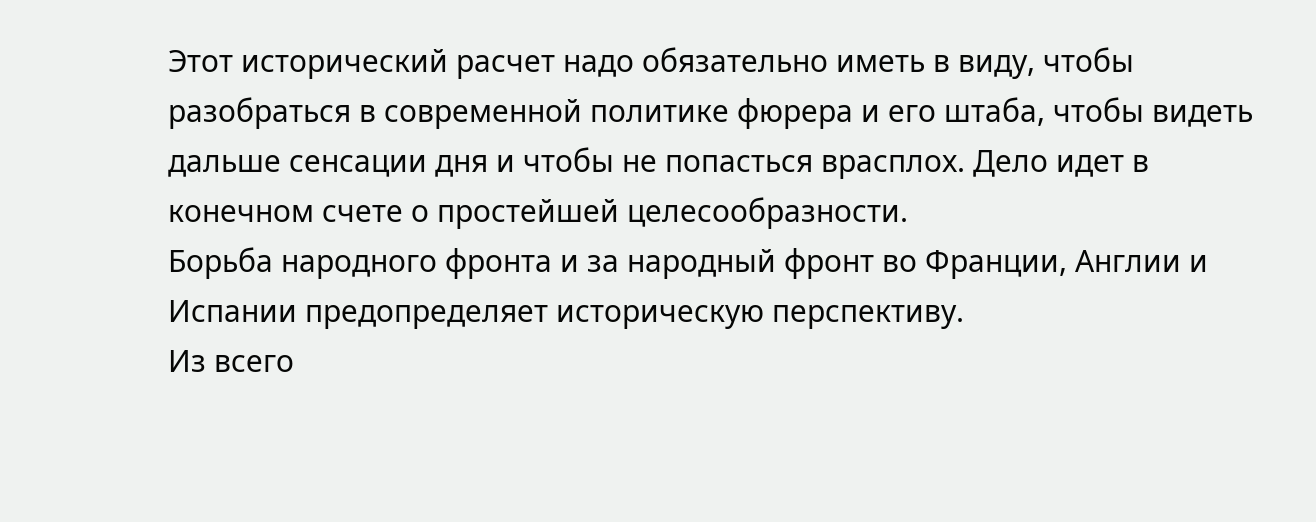Этот исторический расчет надо обязательно иметь в виду, чтобы разобраться в современной политике фюрера и его штаба, чтобы видеть дальше сенсации дня и чтобы не попасться врасплох. Дело идет в конечном счете о простейшей целесообразности.
Борьба народного фронта и за народный фронт во Франции, Англии и Испании предопределяет историческую перспективу.
Из всего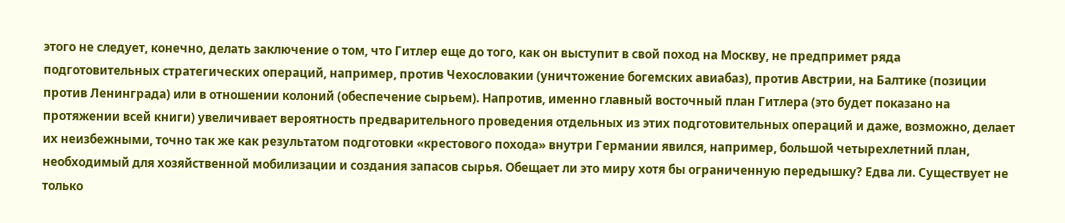этого не следует, конечно, делать заключение о том, что Гитлер еще до того, как он выступит в свой поход на Москву, не предпримет ряда подготовительных стратегических операций, например, против Чехословакии (уничтожение богемских авиабаз), против Австрии, на Балтике (позиции против Ленинграда) или в отношении колоний (обеспечение сырьем). Напротив, именно главный восточный план Гитлера (это будет показано на протяжении всей книги) увеличивает вероятность предварительного проведения отдельных из этих подготовительных операций и даже, возможно, делает их неизбежными, точно так же как результатом подготовки «крестового похода» внутри Германии явился, например, большой четырехлетний план, необходимый для хозяйственной мобилизации и создания запасов сырья. Обещает ли это миру хотя бы ограниченную передышку? Едва ли. Существует не только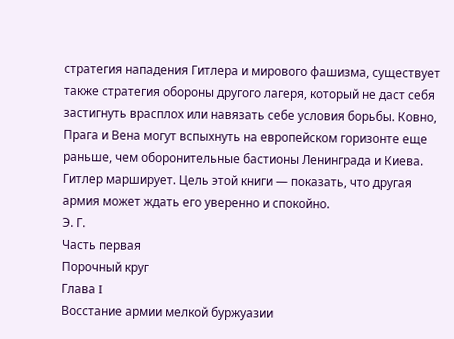стратегия нападения Гитлера и мирового фашизма, существует также стратегия обороны другого лагеря, который не даст себя застигнуть врасплох или навязать себе условия борьбы. Ковно, Прага и Вена могут вспыхнуть на европейском горизонте еще раньше, чем оборонительные бастионы Ленинграда и Киева. Гитлер марширует. Цель этой книги — показать, что другая армия может ждать его уверенно и спокойно.
Э. Г.
Часть первая
Порочный круг
Глава I
Восстание армии мелкой буржуазии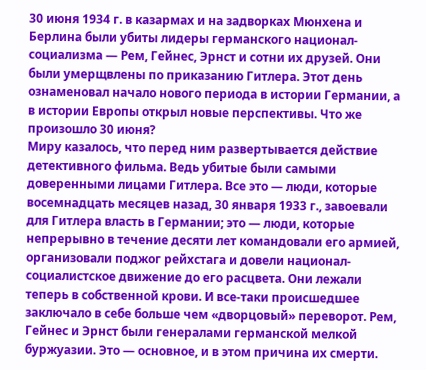30 июня 1934 г. в казармах и на задворках Мюнхена и Берлина были убиты лидеры германского национал-социализма — Рем, Гейнес, Эрнст и сотни их друзей. Они были умерщвлены по приказанию Гитлера. Этот день ознаменовал начало нового периода в истории Германии, а в истории Европы открыл новые перспективы. Что же произошло 30 июня?
Миру казалось, что перед ним развертывается действие детективного фильма. Ведь убитые были самыми доверенными лицами Гитлера. Все это — люди, которые восемнадцать месяцев назад, 30 января 1933 г., завоевали для Гитлера власть в Германии; это — люди, которые непрерывно в течение десяти лет командовали его армией, организовали поджог рейхстага и довели национал-социалистское движение до его расцвета. Они лежали теперь в собственной крови. И все-таки происшедшее заключало в себе больше чем «дворцовый» переворот. Рем, Гейнес и Эрнст были генералами германской мелкой буржуазии. Это — основное, и в этом причина их смерти.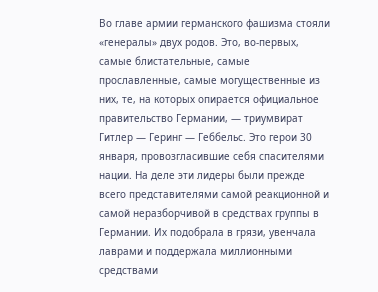Во главе армии германского фашизма стояли «генералы» двух родов. Это, во-первых, самые блистательные, самые прославленные, самые могущественные из них, те, на которых опирается официальное правительство Германии, — триумвират Гитлер — Геринг — Геббельс. Это герои 30 января, провозгласившие себя спасителями нации. На деле эти лидеры были прежде всего представителями самой реакционной и самой неразборчивой в средствах группы в Германии. Их подобрала в грязи, увенчала лаврами и поддержала миллионными средствами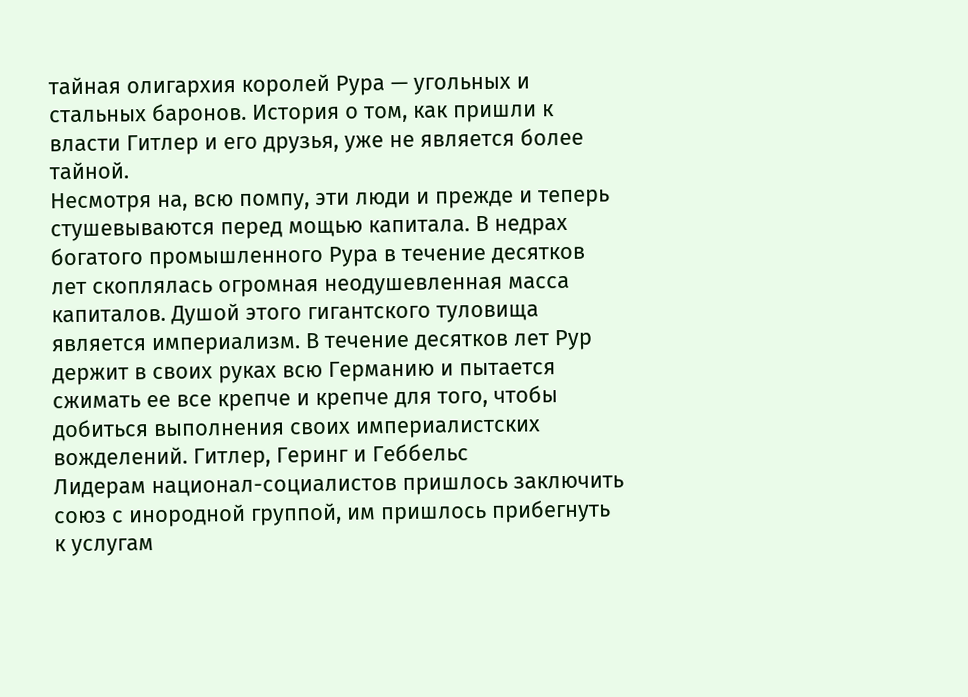тайная олигархия королей Рура — угольных и стальных баронов. История о том, как пришли к власти Гитлер и его друзья, уже не является более тайной.
Несмотря на, всю помпу, эти люди и прежде и теперь стушевываются перед мощью капитала. В недрах богатого промышленного Рура в течение десятков лет скоплялась огромная неодушевленная масса капиталов. Душой этого гигантского туловища является империализм. В течение десятков лет Рур держит в своих руках всю Германию и пытается сжимать ее все крепче и крепче для того, чтобы добиться выполнения своих империалистских вожделений. Гитлер, Геринг и Геббельс
Лидерам национал-социалистов пришлось заключить союз с инородной группой, им пришлось прибегнуть к услугам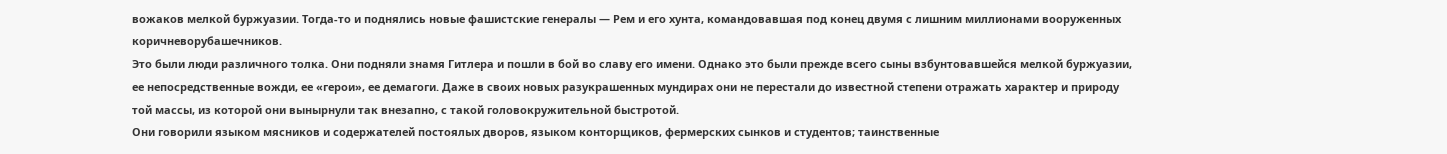вожаков мелкой буржуазии. Тогда-то и поднялись новые фашистские генералы — Рем и его хунта, командовавшая под конец двумя с лишним миллионами вооруженных коричневорубашечников.
Это были люди различного толка. Они подняли знамя Гитлера и пошли в бой во славу его имени. Однако это были прежде всего сыны взбунтовавшейся мелкой буржуазии, ее непосредственные вожди, ее «герои», ее демагоги. Даже в своих новых разукрашенных мундирах они не перестали до известной степени отражать характер и природу той массы, из которой они вынырнули так внезапно, с такой головокружительной быстротой.
Они говорили языком мясников и содержателей постоялых дворов, языком конторщиков, фермерских сынков и студентов; таинственные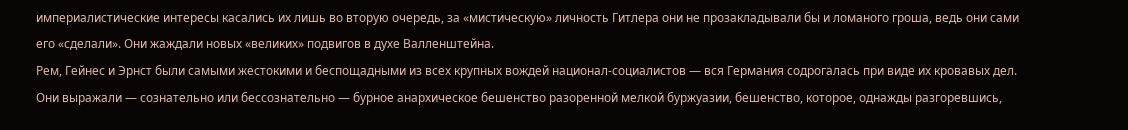империалистические интересы касались их лишь во вторую очередь, за «мистическую» личность Гитлера они не прозакладывали бы и ломаного гроша, ведь они сами его «сделали». Они жаждали новых «великих» подвигов в духе Валленштейна.
Рем, Гейнес и Эрнст были самыми жестокими и беспощадными из всех крупных вождей национал-социалистов — вся Германия содрогалась при виде их кровавых дел. Они выражали — сознательно или бессознательно — бурное анархическое бешенство разоренной мелкой буржуазии, бешенство, которое, однажды разгоревшись,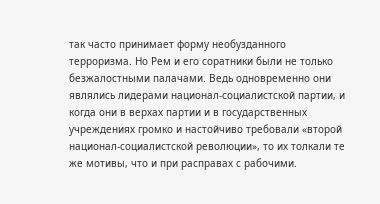так часто принимает форму необузданного терроризма. Но Рем и его соратники были не только безжалостными палачами. Ведь одновременно они являлись лидерами национал-социалистской партии, и когда они в верхах партии и в государственных учреждениях громко и настойчиво требовали «второй национал-социалистской революции», то их толкали те же мотивы, что и при расправах с рабочими.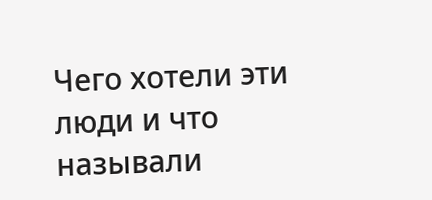Чего хотели эти люди и что называли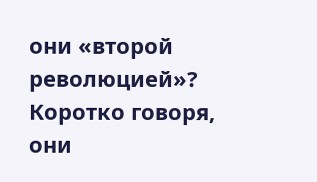они «второй революцией»? Коротко говоря, они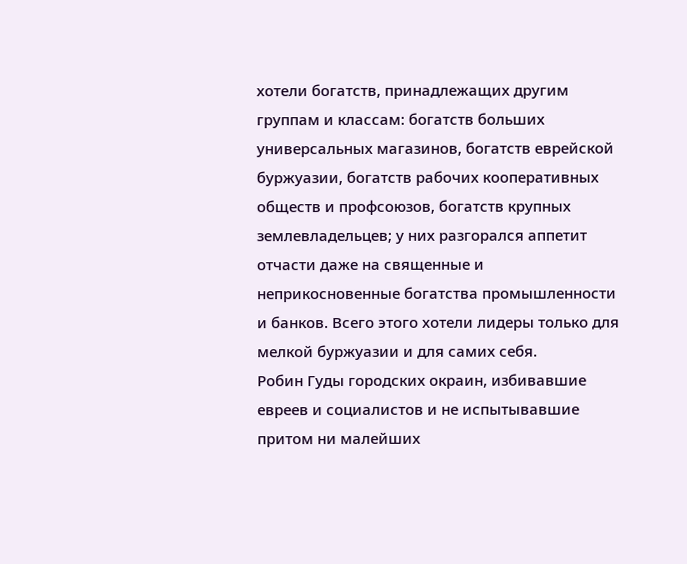хотели богатств, принадлежащих другим группам и классам: богатств больших универсальных магазинов, богатств еврейской буржуазии, богатств рабочих кооперативных обществ и профсоюзов, богатств крупных землевладельцев; у них разгорался аппетит отчасти даже на священные и неприкосновенные богатства промышленности и банков. Всего этого хотели лидеры только для мелкой буржуазии и для самих себя.
Робин Гуды городских окраин, избивавшие евреев и социалистов и не испытывавшие притом ни малейших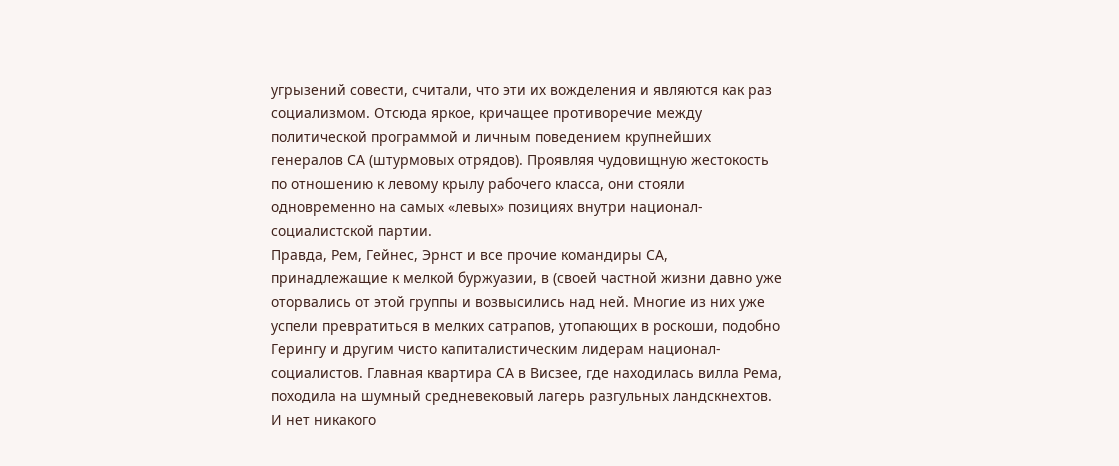угрызений совести, считали, что эти их вожделения и являются как раз социализмом. Отсюда яркое, кричащее противоречие между политической программой и личным поведением крупнейших генералов СА (штурмовых отрядов). Проявляя чудовищную жестокость по отношению к левому крылу рабочего класса, они стояли одновременно на самых «левых» позициях внутри национал-социалистской партии.
Правда, Рем, Гейнес, Эрнст и все прочие командиры СА, принадлежащие к мелкой буржуазии, в (своей частной жизни давно уже оторвались от этой группы и возвысились над ней. Многие из них уже успели превратиться в мелких сатрапов, утопающих в роскоши, подобно Герингу и другим чисто капиталистическим лидерам национал-социалистов. Главная квартира СА в Висзее, где находилась вилла Рема, походила на шумный средневековый лагерь разгульных ландскнехтов. И нет никакого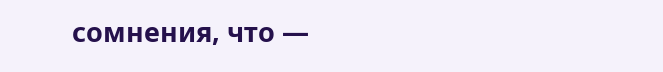сомнения, что —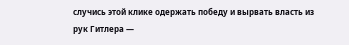случись этой клике одержать победу и вырвать власть из рук Гитлера —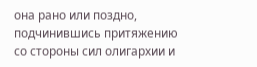она рано или поздно, подчинившись притяжению со стороны сил олигархии и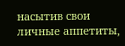насытив свои личные аппетиты,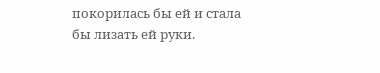покорилась бы ей и стала бы лизать ей руки.